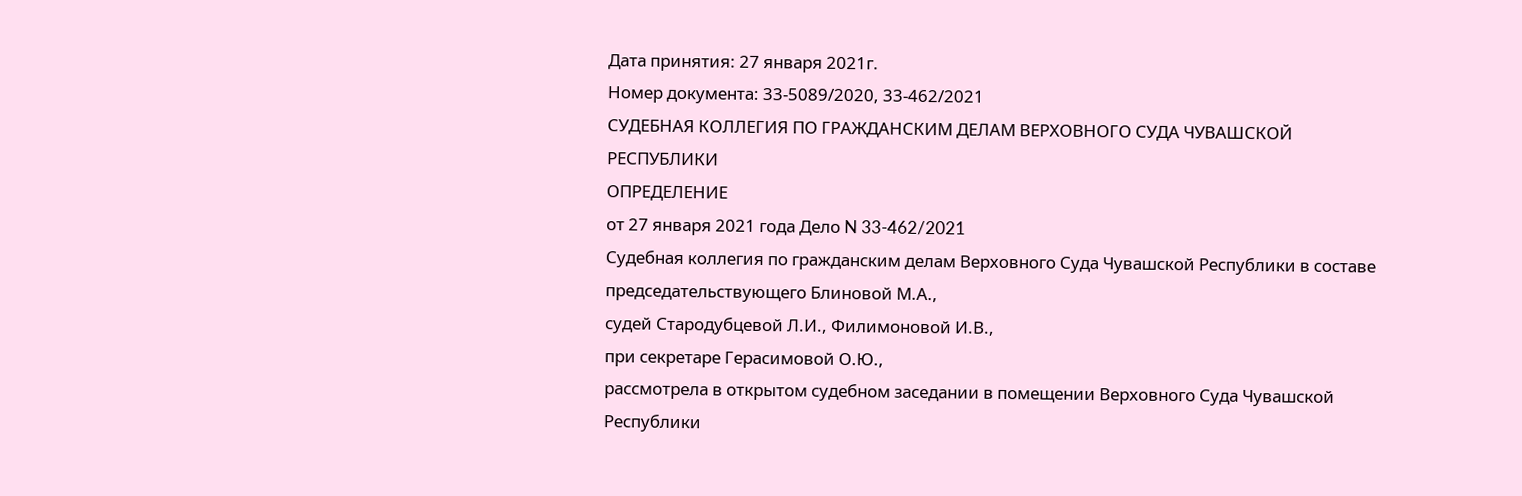Дата принятия: 27 января 2021г.
Номер документа: 33-5089/2020, 33-462/2021
СУДЕБНАЯ КОЛЛЕГИЯ ПО ГРАЖДАНСКИМ ДЕЛАМ ВЕРХОВНОГО СУДА ЧУВАШСКОЙ РЕСПУБЛИКИ
ОПРЕДЕЛЕНИЕ
от 27 января 2021 года Дело N 33-462/2021
Судебная коллегия по гражданским делам Верховного Суда Чувашской Республики в составе председательствующего Блиновой М.А.,
судей Стародубцевой Л.И., Филимоновой И.В.,
при секретаре Герасимовой О.Ю.,
рассмотрела в открытом судебном заседании в помещении Верховного Суда Чувашской Республики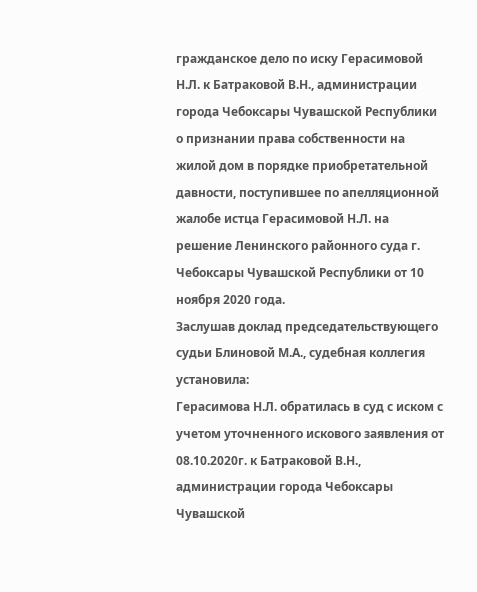гражданское дело по иску Герасимовой Н.Л. к Батраковой В.Н., администрации города Чебоксары Чувашской Республики о признании права собственности на жилой дом в порядке приобретательной давности, поступившее по апелляционной жалобе истца Герасимовой Н.Л. на решение Ленинского районного суда г. Чебоксары Чувашской Республики от 10 ноября 2020 года.
Заслушав доклад председательствующего судьи Блиновой М.А., судебная коллегия
установила:
Герасимова Н.Л. обратилась в суд с иском с учетом уточненного искового заявления от 08.10.2020г. к Батраковой В.Н., администрации города Чебоксары Чувашской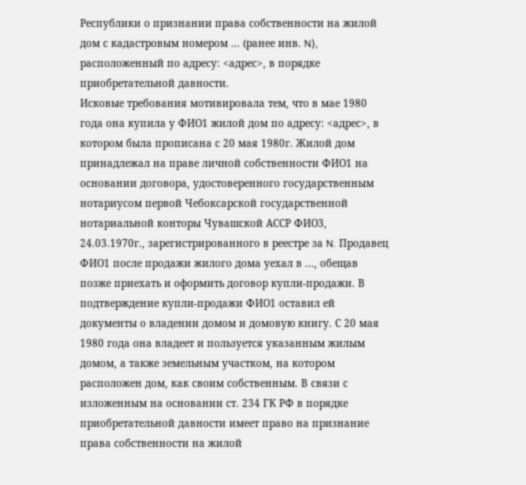Республики о признании права собственности на жилой дом с кадастровым номером ... (ранее инв. N), расположенный по адресу: <адрес>, в порядке приобретательной давности.
Исковые требования мотивировала тем, что в мае 1980 года она купила у ФИО1 жилой дом по адресу: <адрес>, в котором была прописана с 20 мая 1980г. Жилой дом принадлежал на праве личной собственности ФИО1 на основании договора, удостоверенного государственным нотариусом первой Чебоксарской государственной нотариальной конторы Чувашской АССР ФИО3, 24.03.1970г., зарегистрированного в реестре за N. Продавец ФИО1 после продажи жилого дома уехал в ..., обещав позже приехать и оформить договор купли-продажи. В подтверждение купли-продажи ФИО1 оставил ей документы о владении домом и домовую книгу. С 20 мая 1980 года она владеет и пользуется указанным жилым домом, а также земельным участком, на котором расположен дом, как своим собственным. В связи с изложенным на основании ст. 234 ГК РФ в порядке приобретательной давности имеет право на признание права собственности на жилой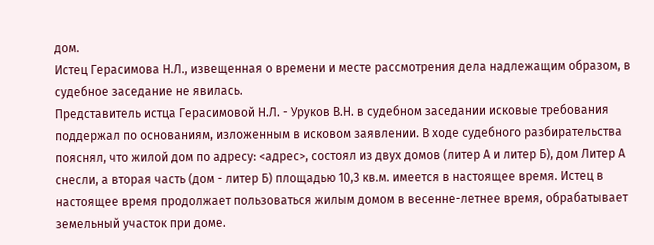дом.
Истец Герасимова Н.Л., извещенная о времени и месте рассмотрения дела надлежащим образом, в судебное заседание не явилась.
Представитель истца Герасимовой Н.Л. - Уруков В.Н. в судебном заседании исковые требования поддержал по основаниям, изложенным в исковом заявлении. В ходе судебного разбирательства пояснял, что жилой дом по адресу: <адрес>, состоял из двух домов (литер А и литер Б), дом Литер А снесли, а вторая часть (дом - литер Б) площадью 10,3 кв.м. имеется в настоящее время. Истец в настоящее время продолжает пользоваться жилым домом в весенне-летнее время, обрабатывает земельный участок при доме.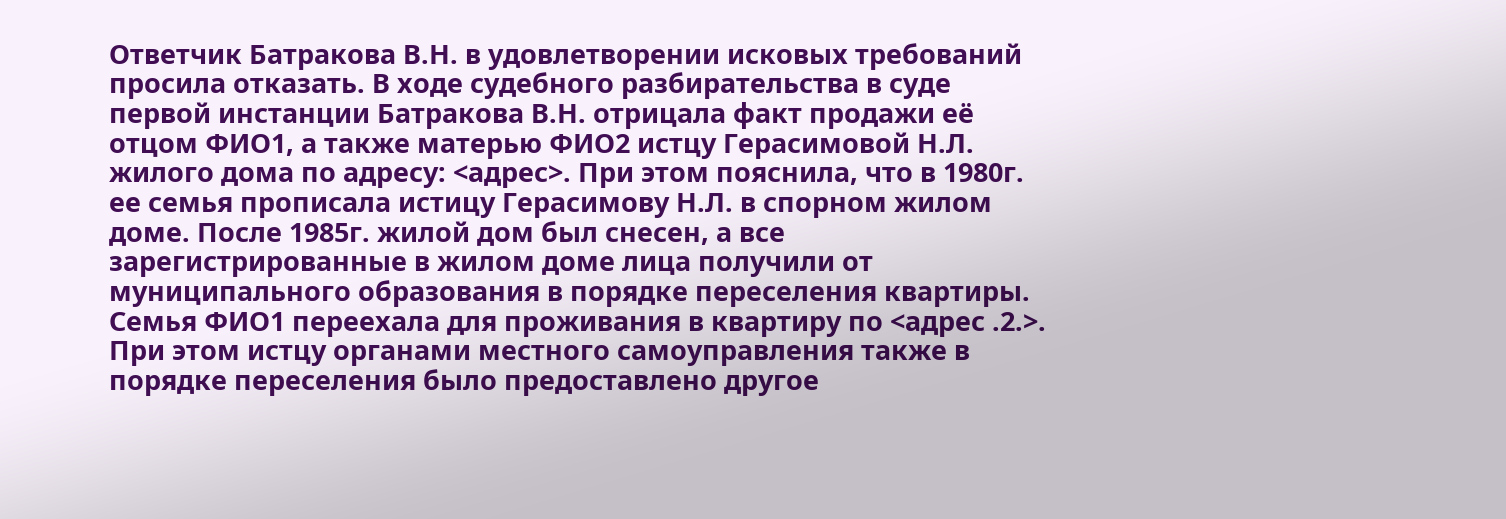Ответчик Батракова В.Н. в удовлетворении исковых требований просила отказать. В ходе судебного разбирательства в суде первой инстанции Батракова В.Н. отрицала факт продажи её отцом ФИО1, а также матерью ФИО2 истцу Герасимовой Н.Л. жилого дома по адресу: <адрес>. При этом пояснила, что в 1980г. ее семья прописала истицу Герасимову Н.Л. в спорном жилом доме. После 1985г. жилой дом был снесен, а все зарегистрированные в жилом доме лица получили от муниципального образования в порядке переселения квартиры. Семья ФИО1 переехала для проживания в квартиру по <адрес .2.>. При этом истцу органами местного самоуправления также в порядке переселения было предоставлено другое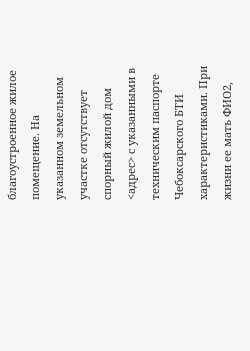благоустроенное жилое помещение. На указанном земельном участке отсутствует спорный жилой дом <адрес> с указанными в техническим паспорте Чебоксарского БТИ характеристиками. При жизни ее мать ФИО2,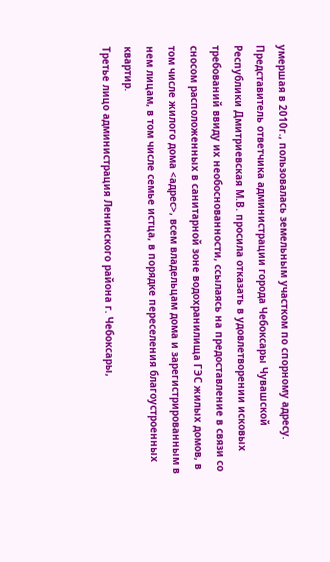умершая в 2010г., пользовалась земельным участком по спорному адресу.
Представитель ответчика администрации города Чебоксары Чувашской Республики Дмитриевская М.В. просила отказать в удовлетворении исковых требований ввиду их необоснованности, ссылаясь на предоставление в связи со сносом расположенных в санитарной зоне водохранилища ГЭС жилых домов, в том числе жилого дома <адрес>, всем владельцам дома и зарегистрированным в нем лицам, в том числе семье истца, в порядке переселения благоустроенных квартир.
Третье лицо администрация Ленинского района г. Чебоксары,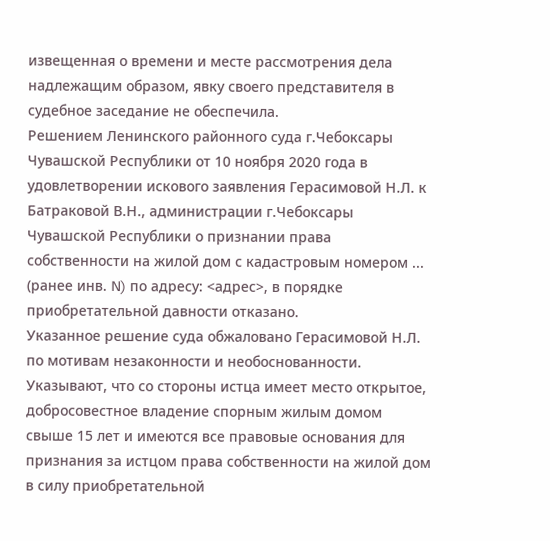извещенная о времени и месте рассмотрения дела надлежащим образом, явку своего представителя в судебное заседание не обеспечила.
Решением Ленинского районного суда г.Чебоксары Чувашской Республики от 10 ноября 2020 года в удовлетворении искового заявления Герасимовой Н.Л. к Батраковой В.Н., администрации г.Чебоксары Чувашской Республики о признании права собственности на жилой дом с кадастровым номером ... (ранее инв. N) по адресу: <адрес>, в порядке приобретательной давности отказано.
Указанное решение суда обжаловано Герасимовой Н.Л. по мотивам незаконности и необоснованности. Указывают, что со стороны истца имеет место открытое, добросовестное владение спорным жилым домом свыше 15 лет и имеются все правовые основания для признания за истцом права собственности на жилой дом в силу приобретательной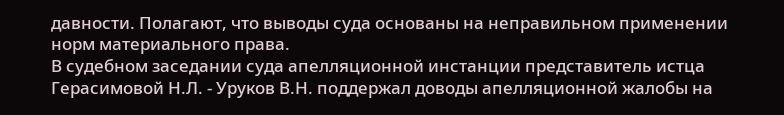давности. Полагают, что выводы суда основаны на неправильном применении норм материального права.
В судебном заседании суда апелляционной инстанции представитель истца Герасимовой Н.Л. - Уруков В.Н. поддержал доводы апелляционной жалобы на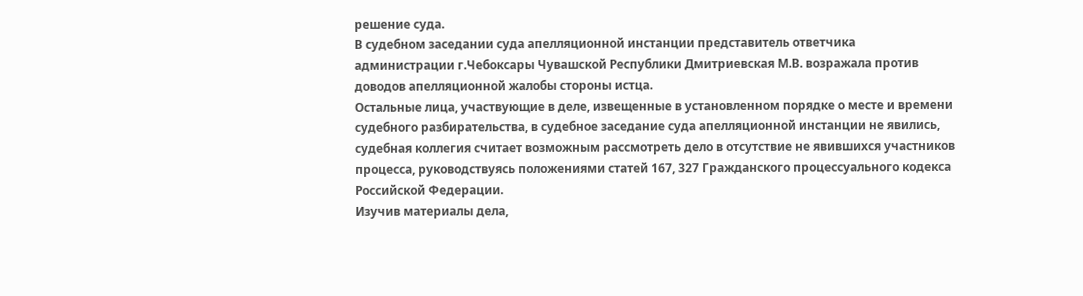решение суда.
В судебном заседании суда апелляционной инстанции представитель ответчика администрации г.Чебоксары Чувашской Республики Дмитриевская М.В. возражала против доводов апелляционной жалобы стороны истца.
Остальные лица, участвующие в деле, извещенные в установленном порядке о месте и времени судебного разбирательства, в судебное заседание суда апелляционной инстанции не явились, судебная коллегия считает возможным рассмотреть дело в отсутствие не явившихся участников процесса, руководствуясь положениями статей 167, 327 Гражданского процессуального кодекса Российской Федерации.
Изучив материалы дела,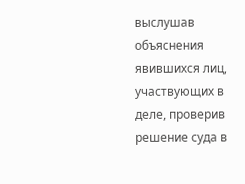выслушав объяснения явившихся лиц, участвующих в деле, проверив решение суда в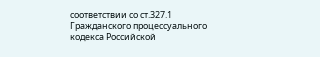соответствии со ст.327.1 Гражданского процессуального кодекса Российской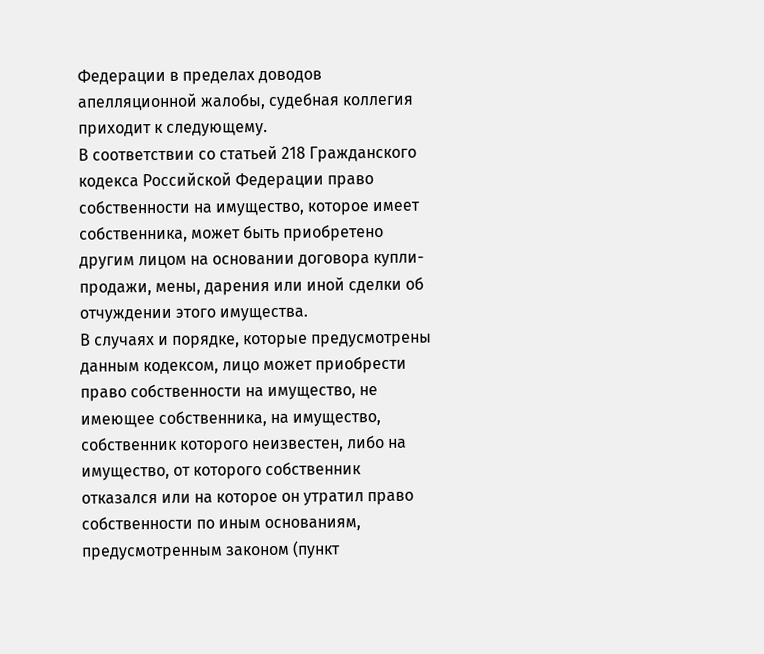Федерации в пределах доводов апелляционной жалобы, судебная коллегия приходит к следующему.
В соответствии со статьей 218 Гражданского кодекса Российской Федерации право собственности на имущество, которое имеет собственника, может быть приобретено другим лицом на основании договора купли-продажи, мены, дарения или иной сделки об отчуждении этого имущества.
В случаях и порядке, которые предусмотрены данным кодексом, лицо может приобрести право собственности на имущество, не имеющее собственника, на имущество, собственник которого неизвестен, либо на имущество, от которого собственник отказался или на которое он утратил право собственности по иным основаниям, предусмотренным законом (пункт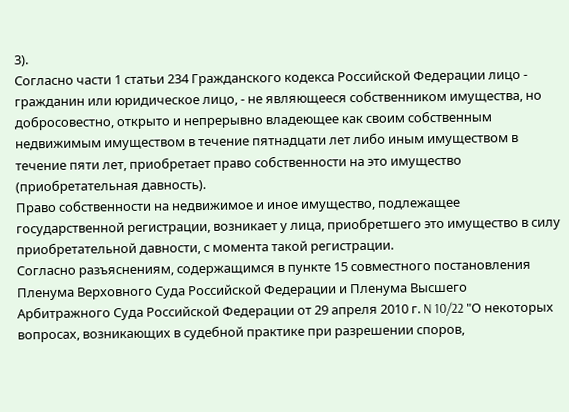3).
Согласно части 1 статьи 234 Гражданского кодекса Российской Федерации лицо - гражданин или юридическое лицо, - не являющееся собственником имущества, но добросовестно, открыто и непрерывно владеющее как своим собственным недвижимым имуществом в течение пятнадцати лет либо иным имуществом в течение пяти лет, приобретает право собственности на это имущество (приобретательная давность).
Право собственности на недвижимое и иное имущество, подлежащее государственной регистрации, возникает у лица, приобретшего это имущество в силу приобретательной давности, с момента такой регистрации.
Согласно разъяснениям, содержащимся в пункте 15 совместного постановления Пленума Верховного Суда Российской Федерации и Пленума Высшего Арбитражного Суда Российской Федерации от 29 апреля 2010 г. N 10/22 "О некоторых вопросах, возникающих в судебной практике при разрешении споров,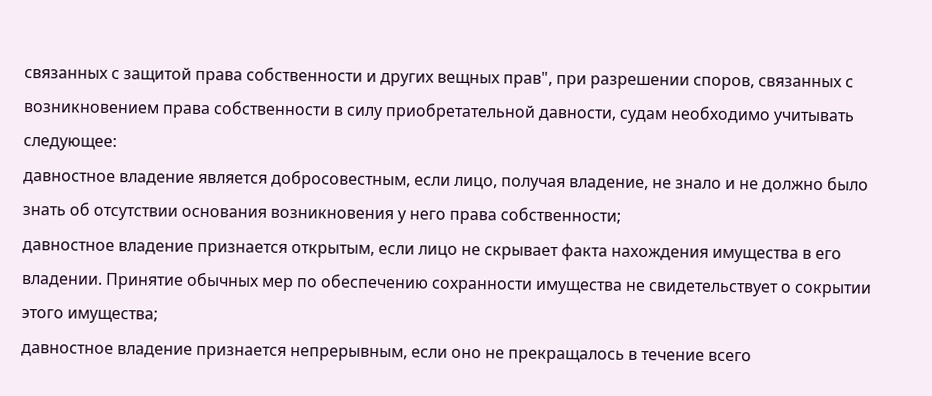связанных с защитой права собственности и других вещных прав", при разрешении споров, связанных с возникновением права собственности в силу приобретательной давности, судам необходимо учитывать следующее:
давностное владение является добросовестным, если лицо, получая владение, не знало и не должно было знать об отсутствии основания возникновения у него права собственности;
давностное владение признается открытым, если лицо не скрывает факта нахождения имущества в его владении. Принятие обычных мер по обеспечению сохранности имущества не свидетельствует о сокрытии этого имущества;
давностное владение признается непрерывным, если оно не прекращалось в течение всего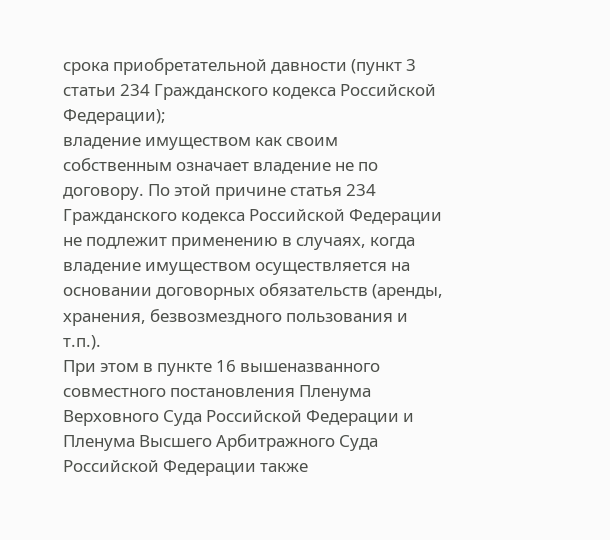срока приобретательной давности (пункт 3 статьи 234 Гражданского кодекса Российской Федерации);
владение имуществом как своим собственным означает владение не по договору. По этой причине статья 234 Гражданского кодекса Российской Федерации не подлежит применению в случаях, когда владение имуществом осуществляется на основании договорных обязательств (аренды, хранения, безвозмездного пользования и т.п.).
При этом в пункте 16 вышеназванного совместного постановления Пленума Верховного Суда Российской Федерации и Пленума Высшего Арбитражного Суда Российской Федерации также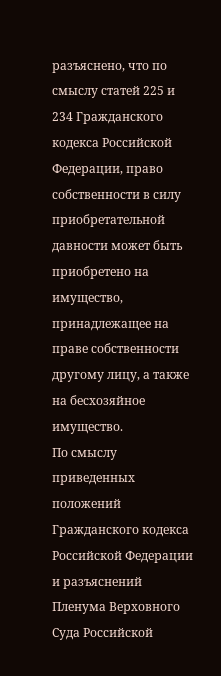разъяснено, что по смыслу статей 225 и 234 Гражданского кодекса Российской Федерации, право собственности в силу приобретательной давности может быть приобретено на имущество, принадлежащее на праве собственности другому лицу, а также на бесхозяйное имущество.
По смыслу приведенных положений Гражданского кодекса Российской Федерации и разъяснений Пленума Верховного Суда Российской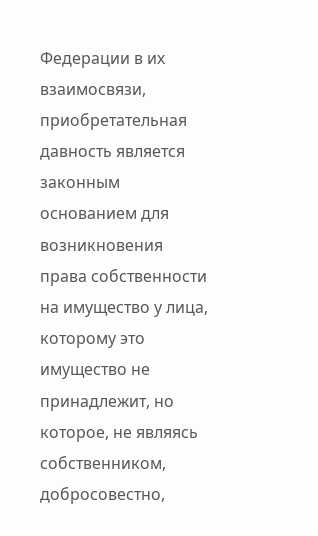Федерации в их взаимосвязи, приобретательная давность является законным основанием для возникновения права собственности на имущество у лица, которому это имущество не принадлежит, но которое, не являясь собственником, добросовестно,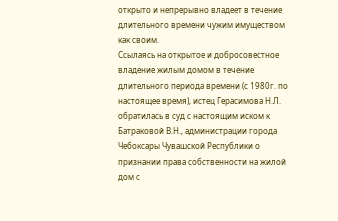открыто и непрерывно владеет в течение длительного времени чужим имуществом как своим.
Ссылаясь на открытое и добросовестное владение жилым домом в течение длительного периода времени (с 1980г. по настоящее время), истец Герасимова Н.Л. обратилась в суд с настоящим иском к Батраковой В.Н., администрации города Чебоксары Чувашской Республики о признании права собственности на жилой дом с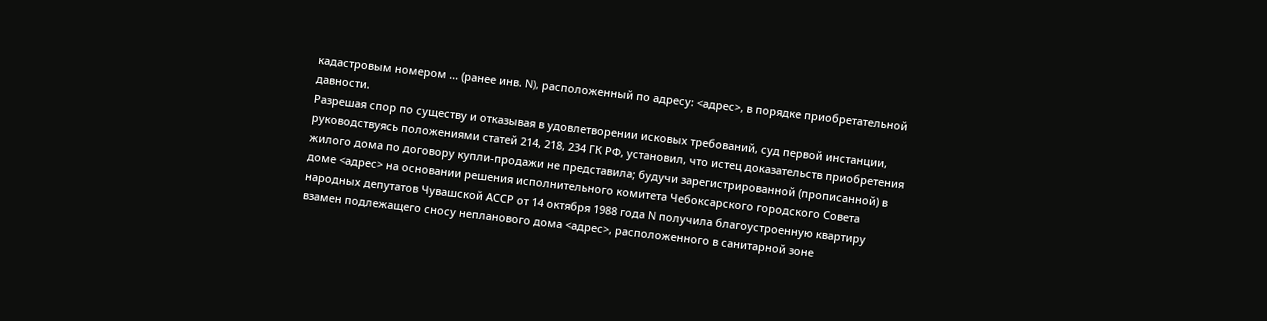кадастровым номером ... (ранее инв. N), расположенный по адресу: <адрес>, в порядке приобретательной давности.
Разрешая спор по существу и отказывая в удовлетворении исковых требований, суд первой инстанции, руководствуясь положениями статей 214, 218, 234 ГК РФ, установил, что истец доказательств приобретения жилого дома по договору купли-продажи не представила; будучи зарегистрированной (прописанной) в доме <адрес> на основании решения исполнительного комитета Чебоксарского городского Совета народных депутатов Чувашской АССР от 14 октября 1988 года N получила благоустроенную квартиру взамен подлежащего сносу непланового дома <адрес>, расположенного в санитарной зоне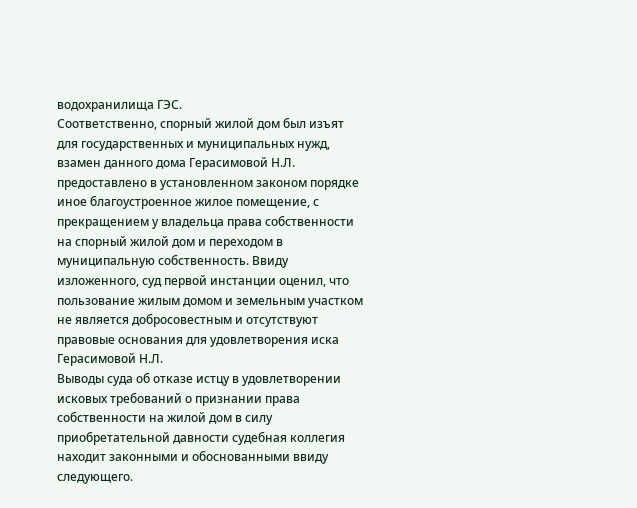водохранилища ГЭС.
Соответственно, спорный жилой дом был изъят для государственных и муниципальных нужд, взамен данного дома Герасимовой Н.Л. предоставлено в установленном законом порядке иное благоустроенное жилое помещение, с прекращением у владельца права собственности на спорный жилой дом и переходом в муниципальную собственность. Ввиду изложенного, суд первой инстанции оценил, что пользование жилым домом и земельным участком не является добросовестным и отсутствуют правовые основания для удовлетворения иска Герасимовой Н.Л.
Выводы суда об отказе истцу в удовлетворении исковых требований о признании права собственности на жилой дом в силу приобретательной давности судебная коллегия находит законными и обоснованными ввиду следующего.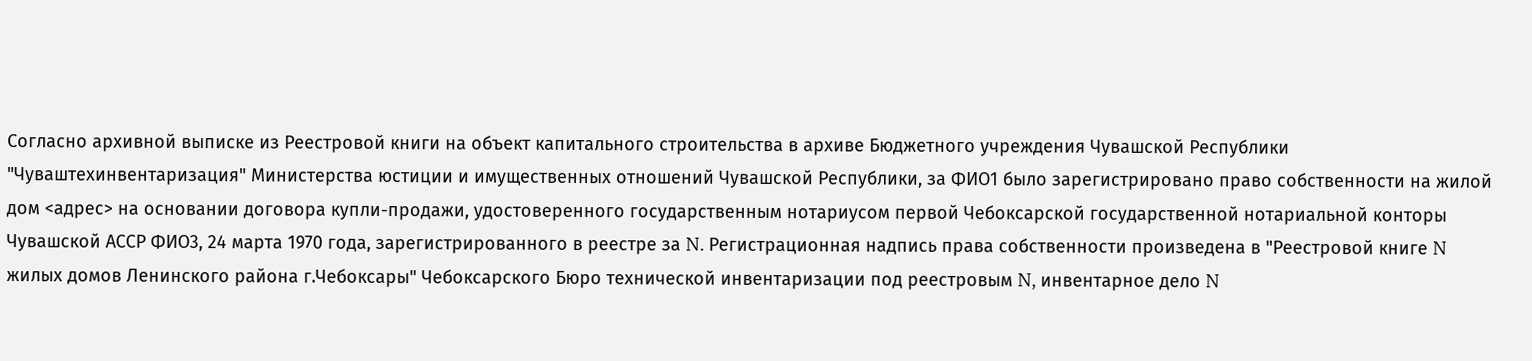Согласно архивной выписке из Реестровой книги на объект капитального строительства в архиве Бюджетного учреждения Чувашской Республики "Чуваштехинвентаризация" Министерства юстиции и имущественных отношений Чувашской Республики, за ФИО1 было зарегистрировано право собственности на жилой дом <адрес> на основании договора купли-продажи, удостоверенного государственным нотариусом первой Чебоксарской государственной нотариальной конторы Чувашской АССР ФИО3, 24 марта 1970 года, зарегистрированного в реестре за N. Регистрационная надпись права собственности произведена в "Реестровой книге N жилых домов Ленинского района г.Чебоксары" Чебоксарского Бюро технической инвентаризации под реестровым N, инвентарное дело N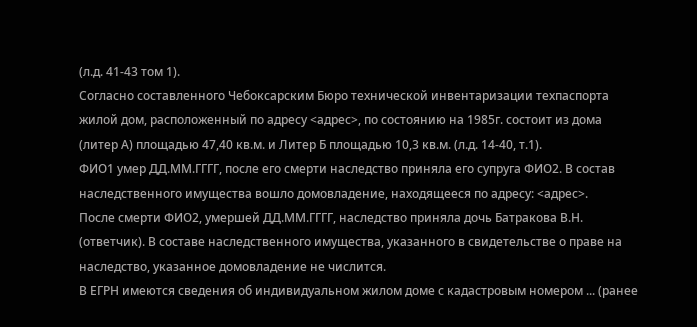(л.д. 41-43 том 1).
Согласно составленного Чебоксарским Бюро технической инвентаризации техпаспорта жилой дом, расположенный по адресу <адрес>, по состоянию на 1985г. состоит из дома (литер А) площадью 47,40 кв.м. и Литер Б площадью 10,3 кв.м. (л.д. 14-40, т.1).
ФИО1 умер ДД.ММ.ГГГГ, после его смерти наследство приняла его супруга ФИО2. В состав наследственного имущества вошло домовладение, находящееся по адресу: <адрес>.
После смерти ФИО2, умершей ДД.ММ.ГГГГ, наследство приняла дочь Батракова В.Н. (ответчик). В составе наследственного имущества, указанного в свидетельстве о праве на наследство, указанное домовладение не числится.
В ЕГРН имеются сведения об индивидуальном жилом доме с кадастровым номером ... (ранее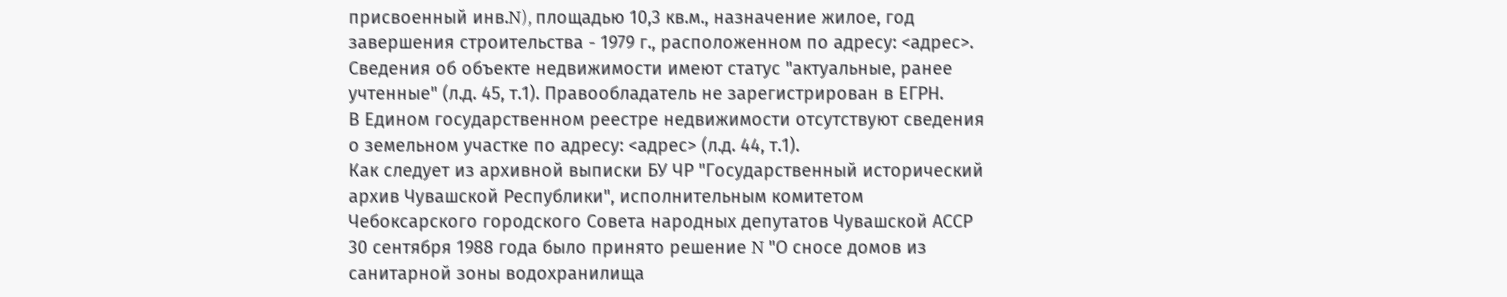присвоенный инв.N), площадью 10,3 кв.м., назначение жилое, год завершения строительства - 1979 г., расположенном по адресу: <адрес>. Сведения об объекте недвижимости имеют статус "актуальные, ранее учтенные" (л.д. 45, т.1). Правообладатель не зарегистрирован в ЕГРН.
В Едином государственном реестре недвижимости отсутствуют сведения о земельном участке по адресу: <адрес> (л.д. 44, т.1).
Как следует из архивной выписки БУ ЧР "Государственный исторический архив Чувашской Республики", исполнительным комитетом Чебоксарского городского Совета народных депутатов Чувашской АССР 30 сентября 1988 года было принято решение N "О сносе домов из санитарной зоны водохранилища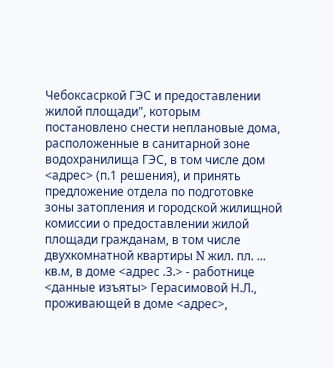Чебоксасркой ГЭС и предоставлении жилой площади", которым постановлено снести неплановые дома, расположенные в санитарной зоне водохранилища ГЭС, в том числе дом <адрес> (п.1 решения), и принять предложение отдела по подготовке зоны затопления и городской жилищной комиссии о предоставлении жилой площади гражданам, в том числе двухкомнатной квартиры N жил. пл. ... кв.м, в доме <адрес .3.> - работнице <данные изъяты> Герасимовой Н.Л., проживающей в доме <адрес>,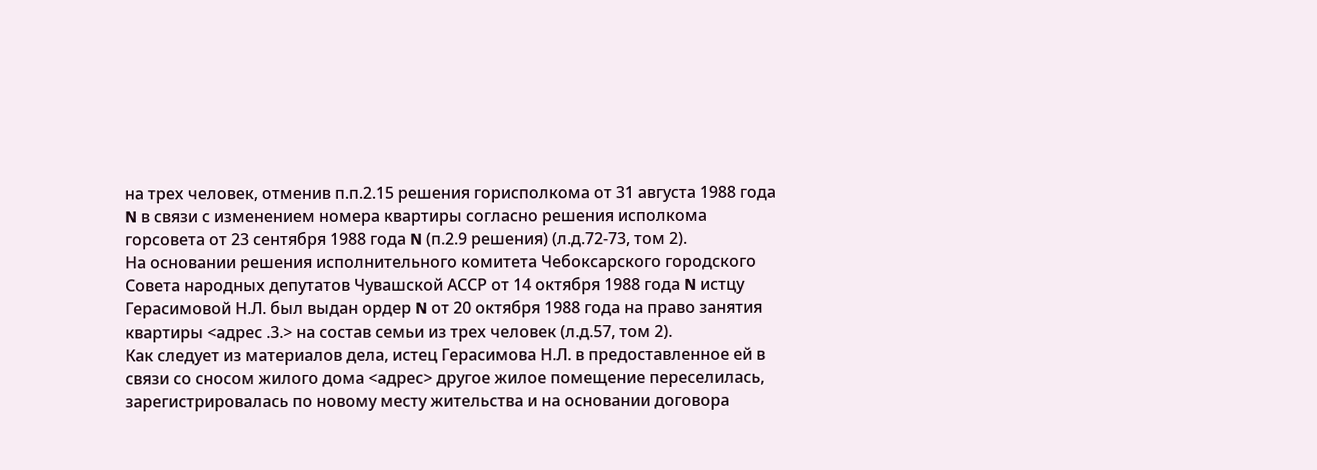на трех человек, отменив п.п.2.15 решения горисполкома от 31 августа 1988 года N в связи с изменением номера квартиры согласно решения исполкома горсовета от 23 сентября 1988 года N (п.2.9 решения) (л.д.72-73, том 2).
На основании решения исполнительного комитета Чебоксарского городского Совета народных депутатов Чувашской АССР от 14 октября 1988 года N истцу Герасимовой Н.Л. был выдан ордер N от 20 октября 1988 года на право занятия квартиры <адрес .3.> на состав семьи из трех человек (л.д.57, том 2).
Как следует из материалов дела, истец Герасимова Н.Л. в предоставленное ей в связи со сносом жилого дома <адрес> другое жилое помещение переселилась, зарегистрировалась по новому месту жительства и на основании договора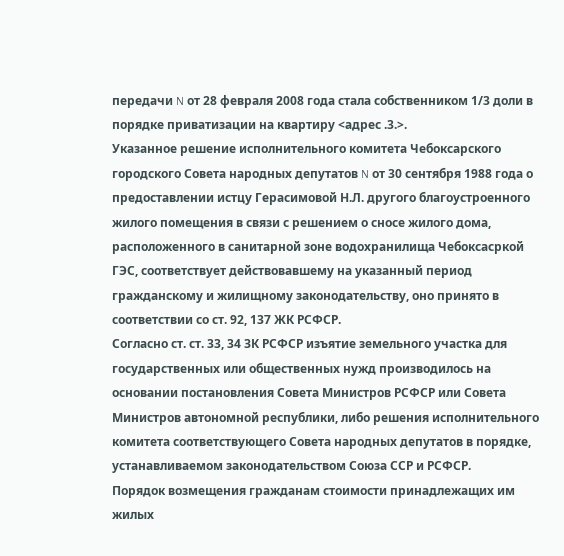передачи N от 28 февраля 2008 года стала собственником 1/3 доли в порядке приватизации на квартиру <адрес .3.>.
Указанное решение исполнительного комитета Чебоксарского городского Совета народных депутатов N от 30 сентября 1988 года о предоставлении истцу Герасимовой Н.Л. другого благоустроенного жилого помещения в связи с решением о сносе жилого дома, расположенного в санитарной зоне водохранилища Чебоксасркой ГЭС, соответствует действовавшему на указанный период гражданскому и жилищному законодательству, оно принято в соответствии со ст. 92, 137 ЖК РСФСР.
Согласно ст. ст. 33, 34 ЗК РСФСР изъятие земельного участка для государственных или общественных нужд производилось на основании постановления Совета Министров РСФСР или Совета Министров автономной республики, либо решения исполнительного комитета соответствующего Совета народных депутатов в порядке, устанавливаемом законодательством Союза ССР и РСФСР.
Порядок возмещения гражданам стоимости принадлежащих им жилых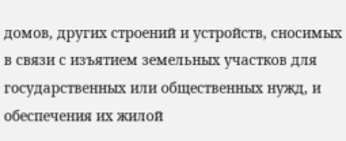домов, других строений и устройств, сносимых в связи с изъятием земельных участков для государственных или общественных нужд, и обеспечения их жилой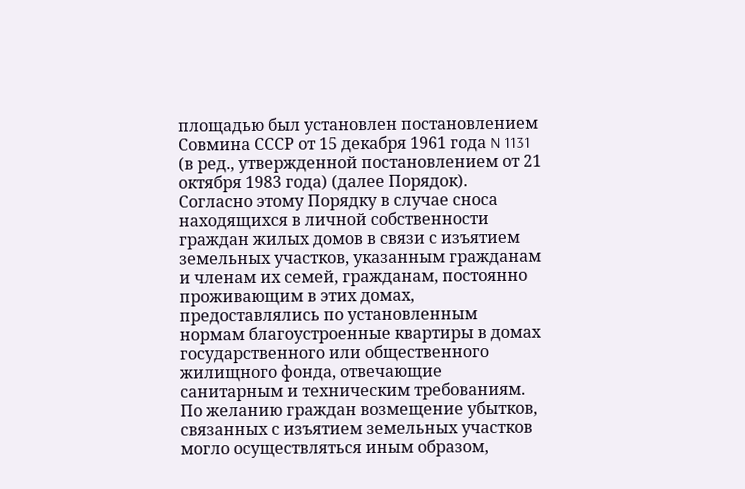площадью был установлен постановлением Совмина СССР от 15 декабря 1961 года N 1131 (в ред., утвержденной постановлением от 21 октября 1983 года) (далее Порядок). Согласно этому Порядку в случае сноса находящихся в личной собственности граждан жилых домов в связи с изъятием земельных участков, указанным гражданам и членам их семей, гражданам, постоянно проживающим в этих домах, предоставлялись по установленным нормам благоустроенные квартиры в домах государственного или общественного жилищного фонда, отвечающие санитарным и техническим требованиям. По желанию граждан возмещение убытков, связанных с изъятием земельных участков могло осуществляться иным образом,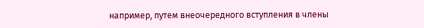например, путем внеочередного вступления в члены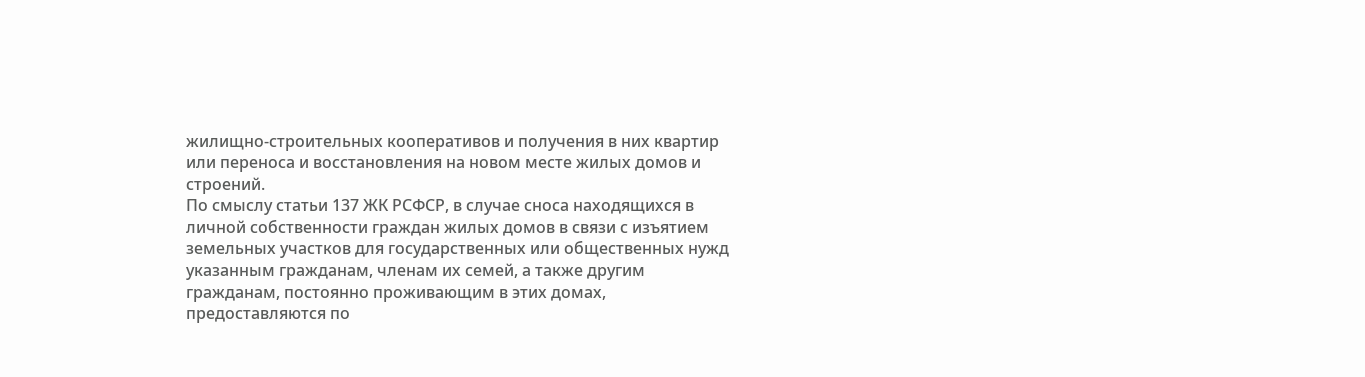жилищно-строительных кооперативов и получения в них квартир или переноса и восстановления на новом месте жилых домов и строений.
По смыслу статьи 137 ЖК РСФСР, в случае сноса находящихся в личной собственности граждан жилых домов в связи с изъятием земельных участков для государственных или общественных нужд указанным гражданам, членам их семей, а также другим гражданам, постоянно проживающим в этих домах, предоставляются по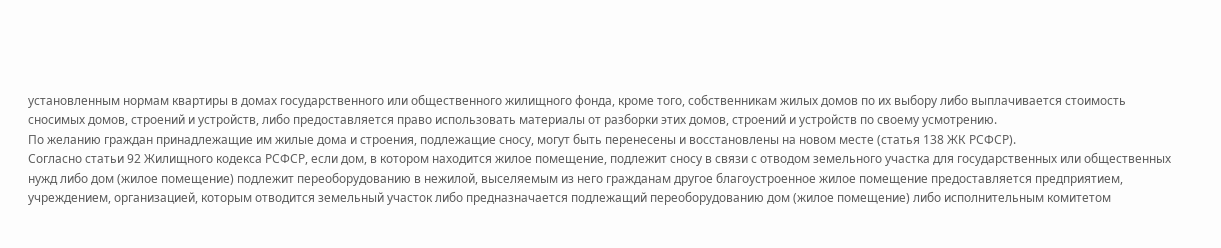установленным нормам квартиры в домах государственного или общественного жилищного фонда, кроме того, собственникам жилых домов по их выбору либо выплачивается стоимость сносимых домов, строений и устройств, либо предоставляется право использовать материалы от разборки этих домов, строений и устройств по своему усмотрению.
По желанию граждан принадлежащие им жилые дома и строения, подлежащие сносу, могут быть перенесены и восстановлены на новом месте (статья 138 ЖК РСФСР).
Согласно статьи 92 Жилищного кодекса РСФСР, если дом, в котором находится жилое помещение, подлежит сносу в связи с отводом земельного участка для государственных или общественных нужд либо дом (жилое помещение) подлежит переоборудованию в нежилой, выселяемым из него гражданам другое благоустроенное жилое помещение предоставляется предприятием, учреждением, организацией, которым отводится земельный участок либо предназначается подлежащий переоборудованию дом (жилое помещение) либо исполнительным комитетом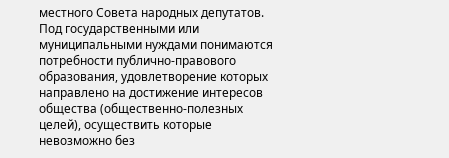местного Совета народных депутатов.
Под государственными или муниципальными нуждами понимаются потребности публично-правового образования, удовлетворение которых направлено на достижение интересов общества (общественно-полезных целей), осуществить которые невозможно без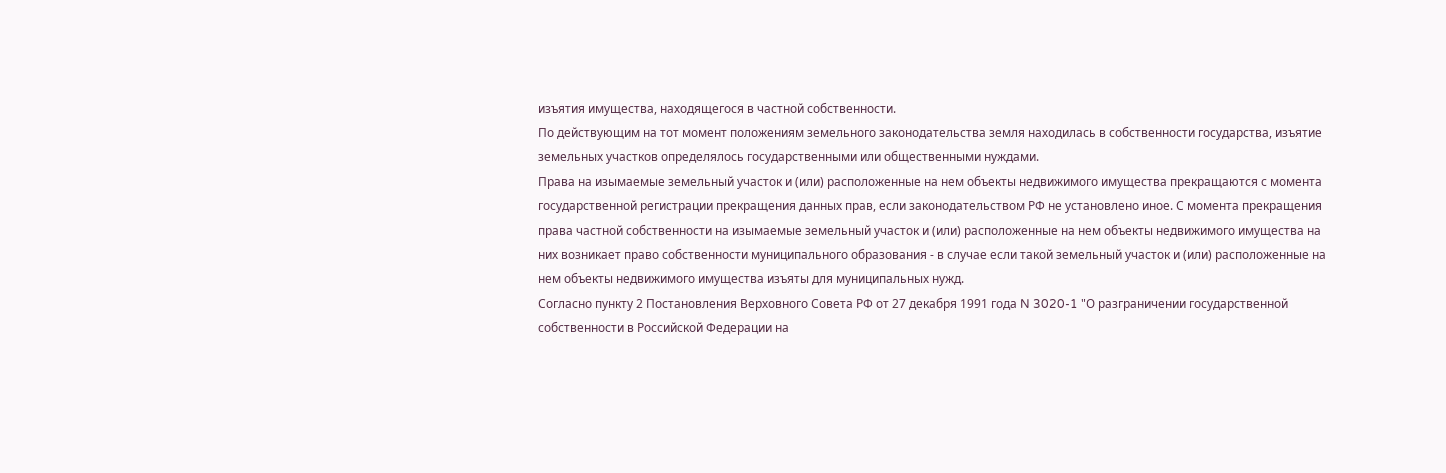изъятия имущества, находящегося в частной собственности.
По действующим на тот момент положениям земельного законодательства земля находилась в собственности государства, изъятие земельных участков определялось государственными или общественными нуждами.
Права на изымаемые земельный участок и (или) расположенные на нем объекты недвижимого имущества прекращаются с момента государственной регистрации прекращения данных прав, если законодательством РФ не установлено иное. С момента прекращения права частной собственности на изымаемые земельный участок и (или) расположенные на нем объекты недвижимого имущества на них возникает право собственности муниципального образования - в случае если такой земельный участок и (или) расположенные на нем объекты недвижимого имущества изъяты для муниципальных нужд.
Согласно пункту 2 Постановления Верховного Совета РФ от 27 декабря 1991 года N 3020-1 "О разграничении государственной собственности в Российской Федерации на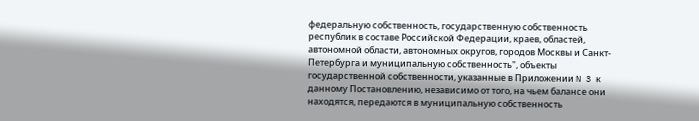федеральную собственность, государственную собственность республик в составе Российской Федерации, краев, областей, автономной области, автономных округов, городов Москвы и Санкт-Петербурга и муниципальную собственность", объекты государственной собственности, указанные в Приложении N 3 к данному Постановлению, независимо от того, на чьем балансе они находятся, передаются в муниципальную собственность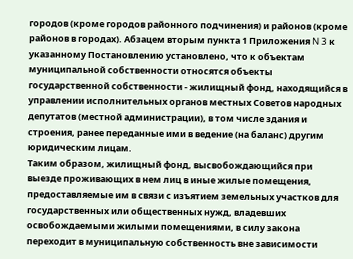городов (кроме городов районного подчинения) и районов (кроме районов в городах). Абзацем вторым пункта 1 Приложения N 3 к указанному Постановлению установлено, что к объектам муниципальной собственности относятся объекты государственной собственности - жилищный фонд, находящийся в управлении исполнительных органов местных Советов народных депутатов (местной администрации), в том числе здания и строения, ранее переданные ими в ведение (на баланс) другим юридическим лицам.
Таким образом, жилищный фонд, высвобождающийся при выезде проживающих в нем лиц в иные жилые помещения, предоставляемые им в связи с изъятием земельных участков для государственных или общественных нужд, владевших освобождаемыми жилыми помещениями, в силу закона переходит в муниципальную собственность вне зависимости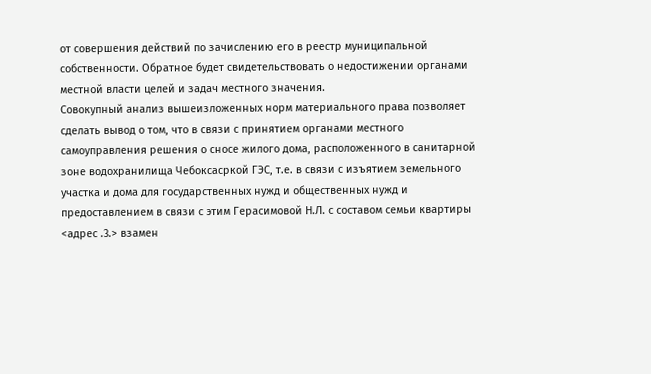от совершения действий по зачислению его в реестр муниципальной собственности. Обратное будет свидетельствовать о недостижении органами местной власти целей и задач местного значения.
Совокупный анализ вышеизложенных норм материального права позволяет сделать вывод о том, что в связи с принятием органами местного самоуправления решения о сносе жилого дома, расположенного в санитарной зоне водохранилища Чебоксасркой ГЭС, т.е. в связи с изъятием земельного участка и дома для государственных нужд и общественных нужд и предоставлением в связи с этим Герасимовой Н.Л. с составом семьи квартиры <адрес .3.> взамен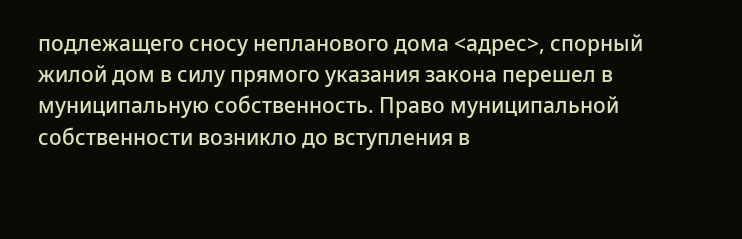подлежащего сносу непланового дома <адрес>, спорный жилой дом в силу прямого указания закона перешел в муниципальную собственность. Право муниципальной собственности возникло до вступления в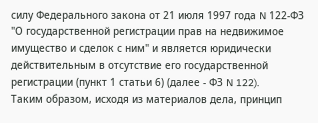силу Федерального закона от 21 июля 1997 года N 122-ФЗ "О государственной регистрации прав на недвижимое имущество и сделок с ним" и является юридически действительным в отсутствие его государственной регистрации (пункт 1 статьи 6) (далее - ФЗ N 122).
Таким образом, исходя из материалов дела, принцип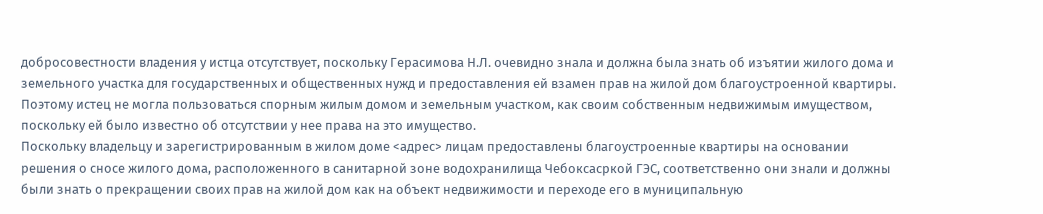добросовестности владения у истца отсутствует, поскольку Герасимова Н.Л. очевидно знала и должна была знать об изъятии жилого дома и земельного участка для государственных и общественных нужд и предоставления ей взамен прав на жилой дом благоустроенной квартиры. Поэтому истец не могла пользоваться спорным жилым домом и земельным участком, как своим собственным недвижимым имуществом, поскольку ей было известно об отсутствии у нее права на это имущество.
Поскольку владельцу и зарегистрированным в жилом доме <адрес> лицам предоставлены благоустроенные квартиры на основании решения о сносе жилого дома, расположенного в санитарной зоне водохранилища Чебоксасркой ГЭС, соответственно они знали и должны были знать о прекращении своих прав на жилой дом как на объект недвижимости и переходе его в муниципальную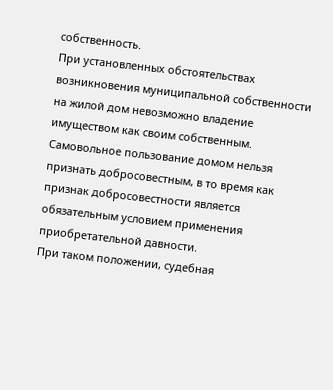собственность.
При установленных обстоятельствах возникновения муниципальной собственности на жилой дом невозможно владение имуществом как своим собственным. Самовольное пользование домом нельзя признать добросовестным, в то время как признак добросовестности является обязательным условием применения приобретательной давности.
При таком положении, судебная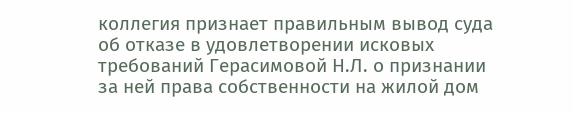коллегия признает правильным вывод суда об отказе в удовлетворении исковых требований Герасимовой Н.Л. о признании за ней права собственности на жилой дом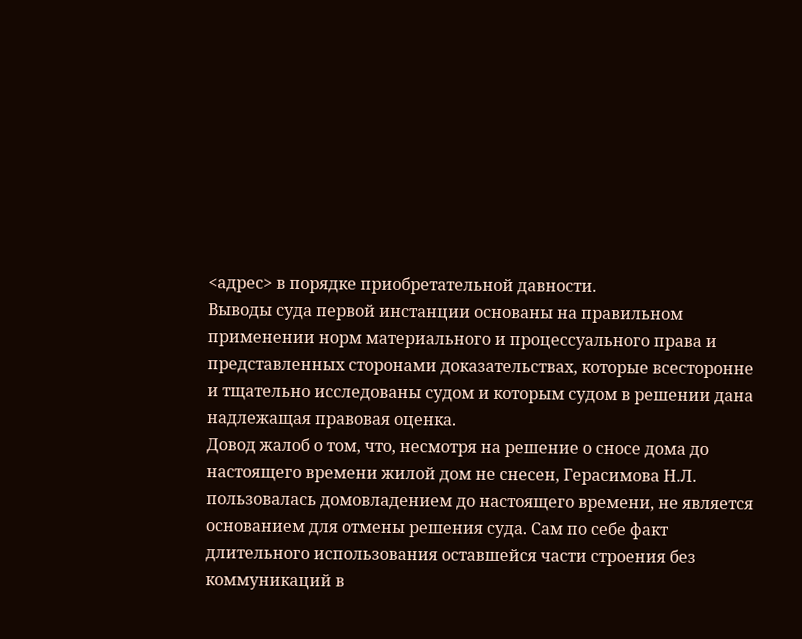<адрес> в порядке приобретательной давности.
Выводы суда первой инстанции основаны на правильном применении норм материального и процессуального права и представленных сторонами доказательствах, которые всесторонне и тщательно исследованы судом и которым судом в решении дана надлежащая правовая оценка.
Довод жалоб о том, что, несмотря на решение о сносе дома до настоящего времени жилой дом не снесен, Герасимова Н.Л. пользовалась домовладением до настоящего времени, не является основанием для отмены решения суда. Сам по себе факт длительного использования оставшейся части строения без коммуникаций в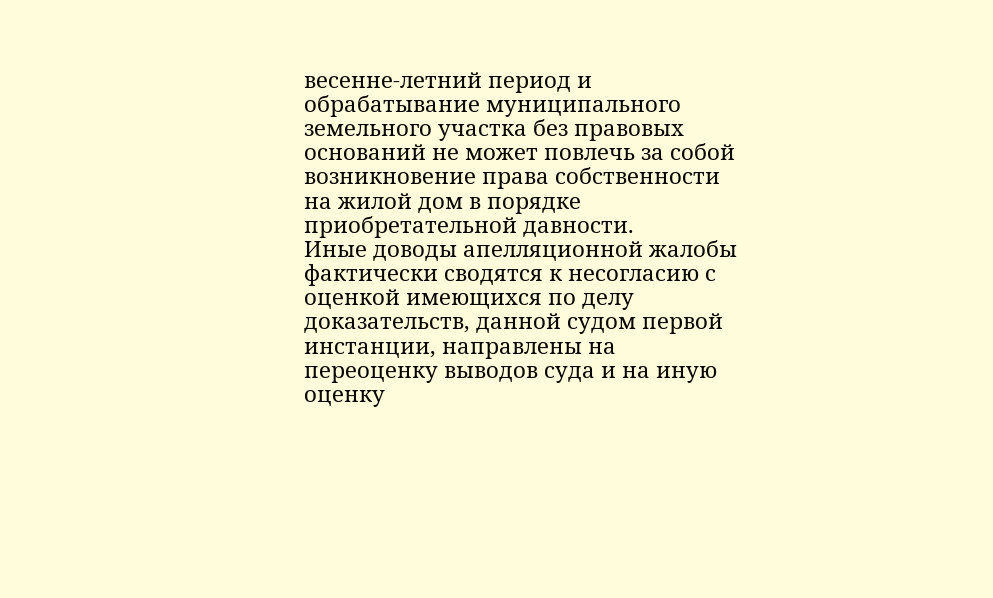весенне-летний период и обрабатывание муниципального земельного участка без правовых оснований не может повлечь за собой возникновение права собственности на жилой дом в порядке приобретательной давности.
Иные доводы апелляционной жалобы фактически сводятся к несогласию с оценкой имеющихся по делу доказательств, данной судом первой инстанции, направлены на переоценку выводов суда и на иную оценку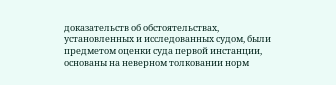доказательств об обстоятельствах, установленных и исследованных судом, были предметом оценки суда первой инстанции, основаны на неверном толковании норм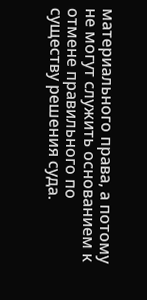материального права, а потому не могут служить основанием к отмене правильного по существу решения суда.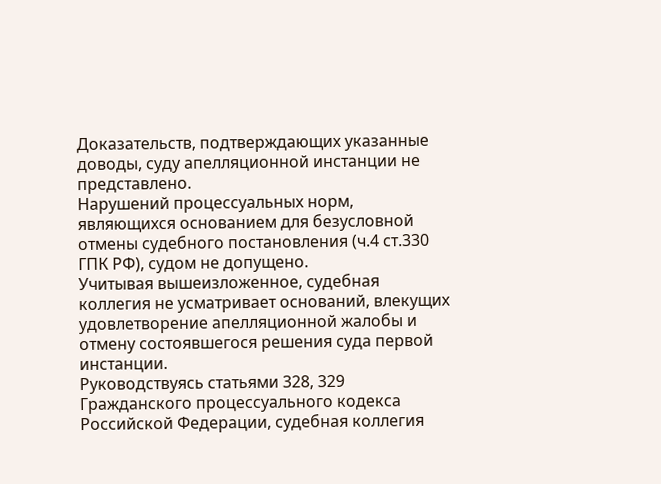Доказательств, подтверждающих указанные доводы, суду апелляционной инстанции не представлено.
Нарушений процессуальных норм, являющихся основанием для безусловной отмены судебного постановления (ч.4 ст.330 ГПК РФ), судом не допущено.
Учитывая вышеизложенное, судебная коллегия не усматривает оснований, влекущих удовлетворение апелляционной жалобы и отмену состоявшегося решения суда первой инстанции.
Руководствуясь статьями 328, 329 Гражданского процессуального кодекса Российской Федерации, судебная коллегия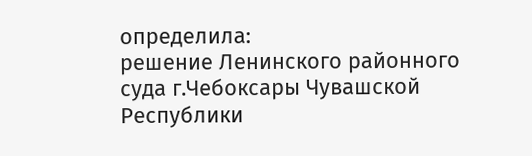определила:
решение Ленинского районного суда г.Чебоксары Чувашской Республики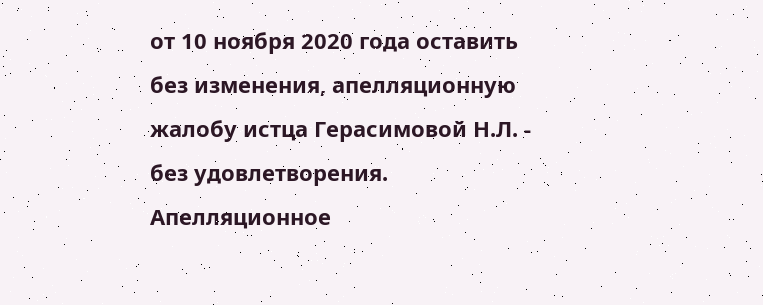от 10 ноября 2020 года оставить без изменения, апелляционную жалобу истца Герасимовой Н.Л. - без удовлетворения.
Апелляционное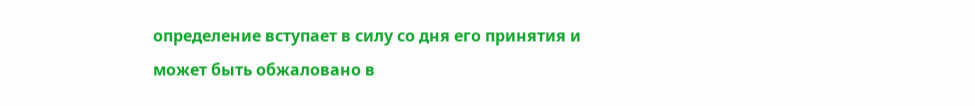определение вступает в силу со дня его принятия и может быть обжаловано в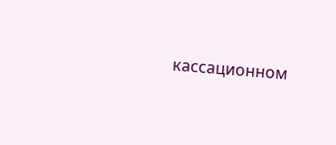кассационном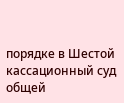порядке в Шестой кассационный суд общей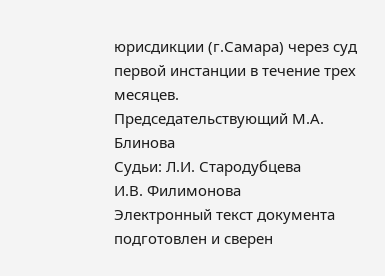юрисдикции (г.Самара) через суд первой инстанции в течение трех месяцев.
Председательствующий М.А. Блинова
Судьи: Л.И. Стародубцева
И.В. Филимонова
Электронный текст документа
подготовлен и сверен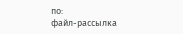по:
файл-рассылка